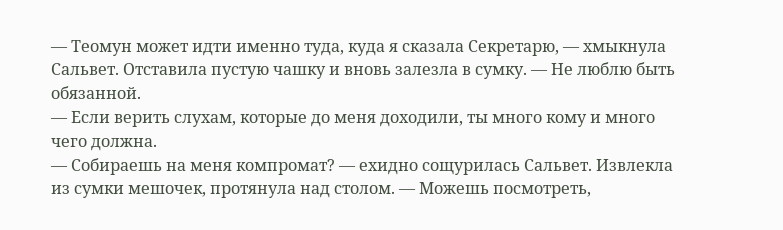— Теомун может идти именно туда, куда я сказала Секретарю, — хмыкнула Сальвет. Отставила пустую чашку и вновь залезла в сумку. — Не люблю быть обязанной.
— Если верить слухам, которые до меня доходили, ты много кому и много чего должна.
— Собираешь на меня компромат? — ехидно сощурилась Сальвет. Извлекла из сумки мешочек, протянула над столом. — Можешь посмотреть,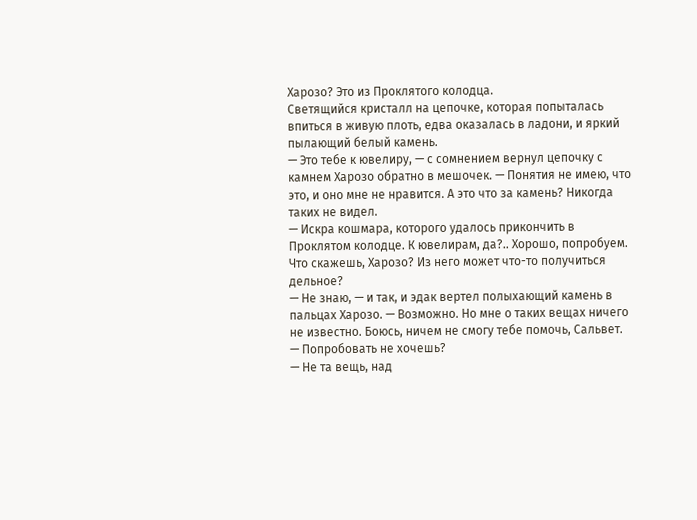Харозо? Это из Проклятого колодца.
Светящийся кристалл на цепочке, которая попыталась впиться в живую плоть, едва оказалась в ладони, и яркий пылающий белый камень.
— Это тебе к ювелиру, — с сомнением вернул цепочку с камнем Харозо обратно в мешочек. — Понятия не имею, что это, и оно мне не нравится. А это что за камень? Никогда таких не видел.
— Искра кошмара, которого удалось прикончить в Проклятом колодце. К ювелирам, да?.. Хорошо, попробуем. Что скажешь, Харозо? Из него может что-то получиться дельное?
— Не знаю, — и так, и эдак вертел полыхающий камень в пальцах Харозо. — Возможно. Но мне о таких вещах ничего не известно. Боюсь, ничем не смогу тебе помочь, Сальвет.
— Попробовать не хочешь?
— Не та вещь, над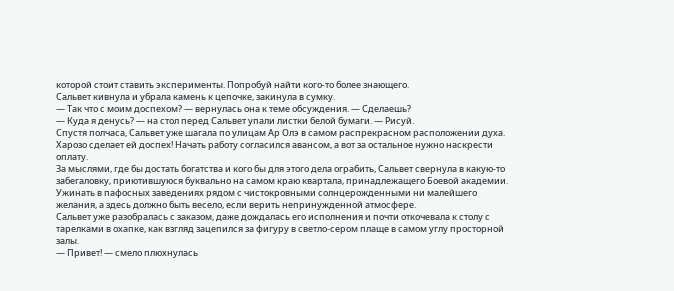которой стоит ставить эксперименты. Попробуй найти кого-то более знающего.
Сальвет кивнула и убрала камень к цепочке, закинула в сумку.
— Так что с моим доспехом? — вернулась она к теме обсуждения. — Сделаешь?
— Куда я денусь? — на стол перед Сальвет упали листки белой бумаги. — Рисуй.
Спустя полчаса, Сальвет уже шагала по улицам Ар Олэ в самом распрекрасном расположении духа. Харозо сделает ей доспех! Начать работу согласился авансом, а вот за остальное нужно наскрести оплату.
За мыслями, где бы достать богатства и кого бы для этого дела ограбить, Сальвет свернула в какую-то забегаловку, приютившуюся буквально на самом краю квартала, принадлежащего Боевой академии. Ужинать в пафосных заведениях рядом с чистокровными солнцерожденными ни малейшего желания, а здесь должно быть весело, если верить непринужденной атмосфере.
Сальвет уже разобралась с заказом, даже дождалась его исполнения и почти откочевала к столу с тарелками в охапке, как взгляд зацепился за фигуру в светло-сером плаще в самом углу просторной залы.
— Привет! — смело плюхнулась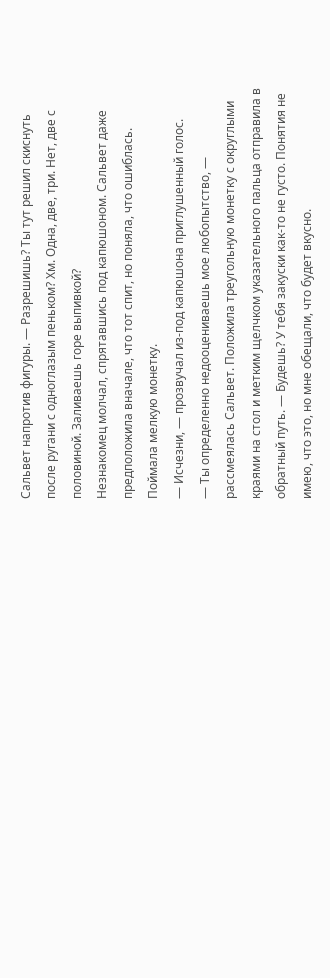Сальвет напротив фигуры. — Разрешишь? Ты тут решил скиснуть после ругани с одноглазым пеньком? Хм. Одна, две, три. Нет, две с половиной. Заливаешь горе выпивкой?
Незнакомец молчал, спрятавшись под капюшоном. Сальвет даже предположила вначале, что тот спит, но поняла, что ошиблась. Поймала мелкую монетку.
— Исчезни, — прозвучал из-под капюшона приглушенный голос.
— Ты определенно недооцениваешь мое любопытство, — рассмеялась Сальвет. Положила треугольную монетку с округлыми краями на стол и метким щелчком указательного пальца отправила в обратный путь. — Будешь? У тебя закуски как-то не густо. Понятия не имею, что это, но мне обещали, что будет вкусно.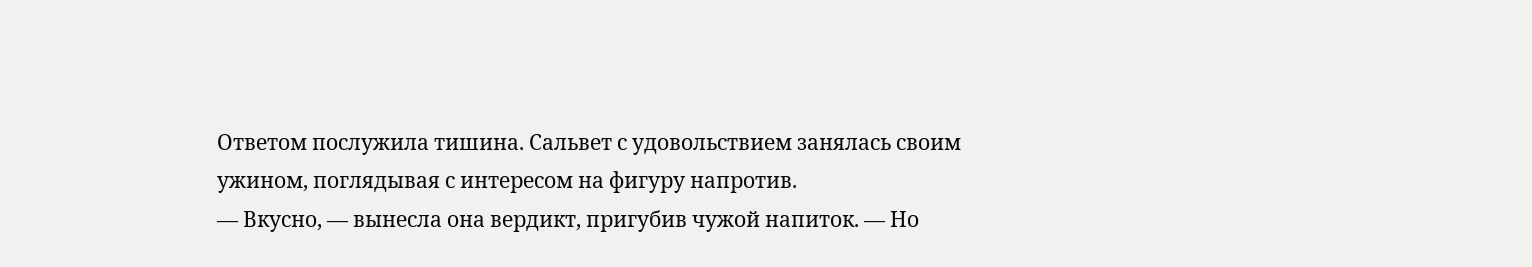Ответом послужила тишина. Сальвет с удовольствием занялась своим ужином, поглядывая с интересом на фигуру напротив.
— Вкусно, — вынесла она вердикт, пригубив чужой напиток. — Но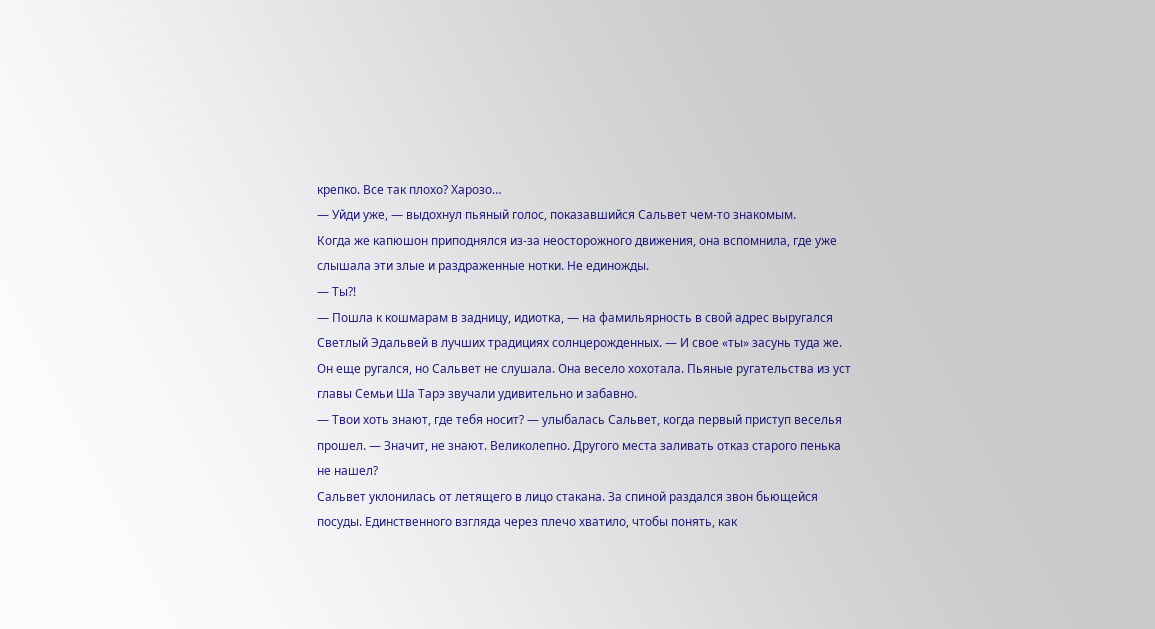крепко. Все так плохо? Харозо…
— Уйди уже, — выдохнул пьяный голос, показавшийся Сальвет чем-то знакомым.
Когда же капюшон приподнялся из-за неосторожного движения, она вспомнила, где уже слышала эти злые и раздраженные нотки. Не единожды.
— Ты⁈
— Пошла к кошмарам в задницу, идиотка, — на фамильярность в свой адрес выругался Светлый Эдальвей в лучших традициях солнцерожденных. — И свое «ты» засунь туда же.
Он еще ругался, но Сальвет не слушала. Она весело хохотала. Пьяные ругательства из уст главы Семьи Ша Тарэ звучали удивительно и забавно.
— Твои хоть знают, где тебя носит? — улыбалась Сальвет, когда первый приступ веселья прошел. — Значит, не знают. Великолепно. Другого места заливать отказ старого пенька не нашел?
Сальвет уклонилась от летящего в лицо стакана. За спиной раздался звон бьющейся посуды. Единственного взгляда через плечо хватило, чтобы понять, как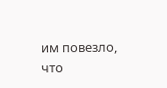им повезло, что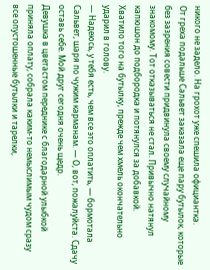никого не задело. На грохот уже спешила официантка.
От греха подальше Сальвет заказала еще пару бутылок, которые без зазрения совести придвинула своему случайному знакомому. Тот отказываться не стал. Привычно натянул капюшон до подбородка и потянулся за добавкой.
Хватило того на бутылку, прежде чем хмель окончательно ударил в голову.
— Надеюсь, у тебя есть, чем все это оплатить, — бормотала Сальвет, шаря по чужим карманам. — О, вот, пожалуйста. Сдачу оставь себе. Мой друг сегодня очень щедр.
Девушка в цветастом переднике с благодарной улыбкой приняла оплату, собрала каким-то немыслимым чудом сразу все опустошенные бутылки и тарелки,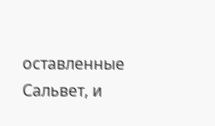оставленные Сальвет, и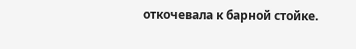откочевала к барной стойке.